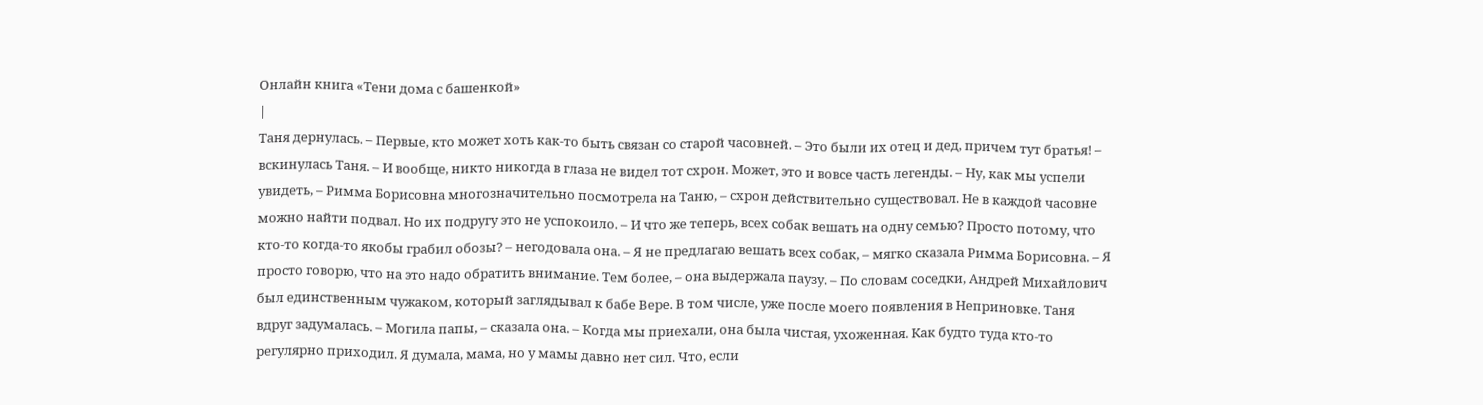Онлайн книга «Тени дома с башенкой»
|
Таня дернулась. – Первые, кто может хоть как-то быть связан со старой часовней. – Это были их отец и дед, причем тут братья! – вскинулась Таня. – И вообще, никто никогда в глаза не видел тот схрон. Может, это и вовсе часть легенды. – Ну, как мы успели увидеть, – Римма Борисовна многозначительно посмотрела на Таню, – схрон действительно существовал. Не в каждой часовне можно найти подвал. Но их подругу это не успокоило. – И что же теперь, всех собак вешать на одну семью? Просто потому, что кто-то когда-то якобы грабил обозы? – негодовала она. – Я не предлагаю вешать всех собак, – мягко сказала Римма Борисовна. – Я просто говорю, что на это надо обратить внимание. Тем более, – она выдержала паузу. – По словам соседки, Андрей Михайлович был единственным чужаком, который заглядывал к бабе Вере. В том числе, уже после моего появления в Неприновке. Таня вдруг задумалась. – Могила папы, – сказала она. – Когда мы приехали, она была чистая, ухоженная. Как будто туда кто-то регулярно приходил. Я думала, мама, но у мамы давно нет сил. Что, если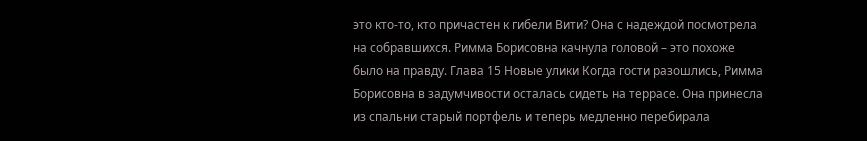это кто-то, кто причастен к гибели Вити? Она с надеждой посмотрела на собравшихся. Римма Борисовна качнула головой – это похоже было на правду. Глава 15 Новые улики Когда гости разошлись, Римма Борисовна в задумчивости осталась сидеть на террасе. Она принесла из спальни старый портфель и теперь медленно перебирала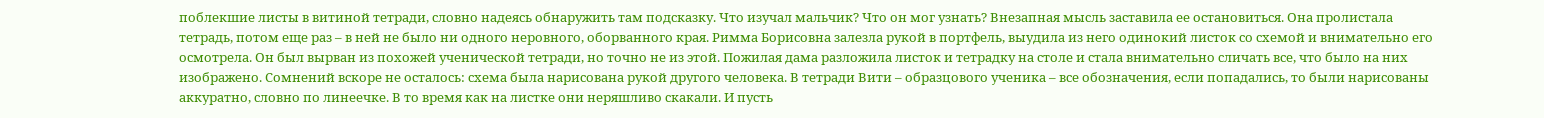поблекшие листы в витиной тетради, словно надеясь обнаружить там подсказку. Что изучал мальчик? Что он мог узнать? Внезапная мысль заставила ее остановиться. Она пролистала тетрадь, потом еще раз – в ней не было ни одного неровного, оборванного края. Римма Борисовна залезла рукой в портфель, выудила из него одинокий листок со схемой и внимательно его осмотрела. Он был вырван из похожей ученической тетради, но точно не из этой. Пожилая дама разложила листок и тетрадку на столе и стала внимательно сличать все, что было на них изображено. Сомнений вскоре не осталось: схема была нарисована рукой другого человека. В тетради Вити – образцового ученика – все обозначения, если попадались, то были нарисованы аккуратно, словно по линеечке. В то время как на листке они неряшливо скакали. И пусть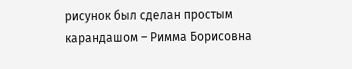рисунок был сделан простым карандашом – Римма Борисовна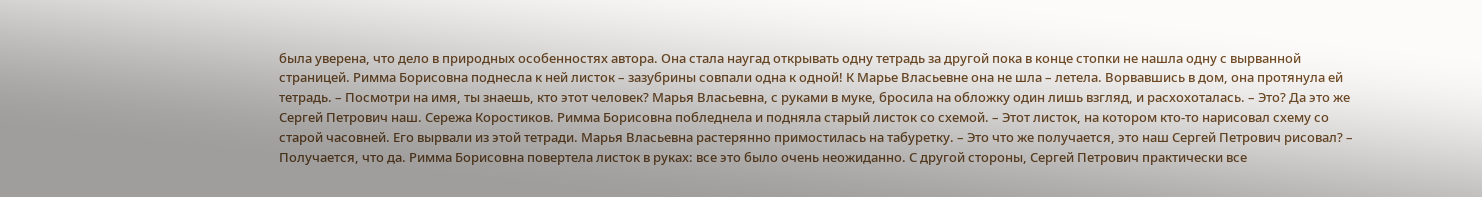была уверена, что дело в природных особенностях автора. Она стала наугад открывать одну тетрадь за другой пока в конце стопки не нашла одну с вырванной страницей. Римма Борисовна поднесла к ней листок – зазубрины совпали одна к одной! К Марье Власьевне она не шла – летела. Ворвавшись в дом, она протянула ей тетрадь. – Посмотри на имя, ты знаешь, кто этот человек? Марья Власьевна, с руками в муке, бросила на обложку один лишь взгляд, и расхохоталась. – Это? Да это же Сергей Петрович наш. Сережа Коростиков. Римма Борисовна побледнела и подняла старый листок со схемой. – Этот листок, на котором кто-то нарисовал схему со старой часовней. Его вырвали из этой тетради. Марья Власьевна растерянно примостилась на табуретку. – Это что же получается, это наш Сергей Петрович рисовал? – Получается, что да. Римма Борисовна повертела листок в руках: все это было очень неожиданно. С другой стороны, Сергей Петрович практически все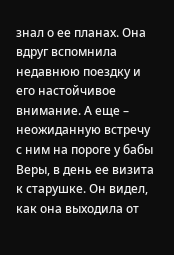знал о ее планах. Она вдруг вспомнила недавнюю поездку и его настойчивое внимание. А еще – неожиданную встречу с ним на пороге у бабы Веры, в день ее визита к старушке. Он видел, как она выходила от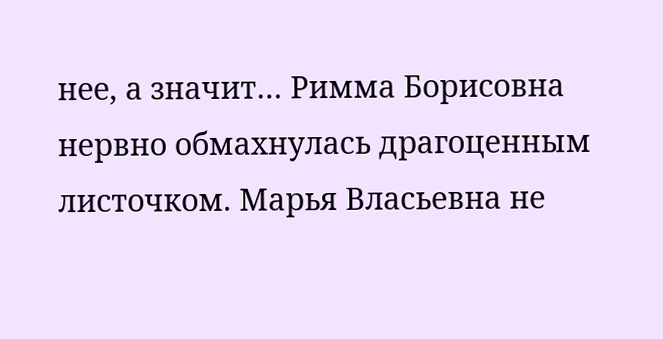нее, а значит… Римма Борисовна нервно обмахнулась драгоценным листочком. Марья Власьевна не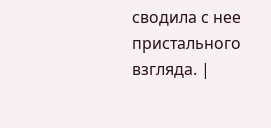сводила с нее пристального взгляда. |